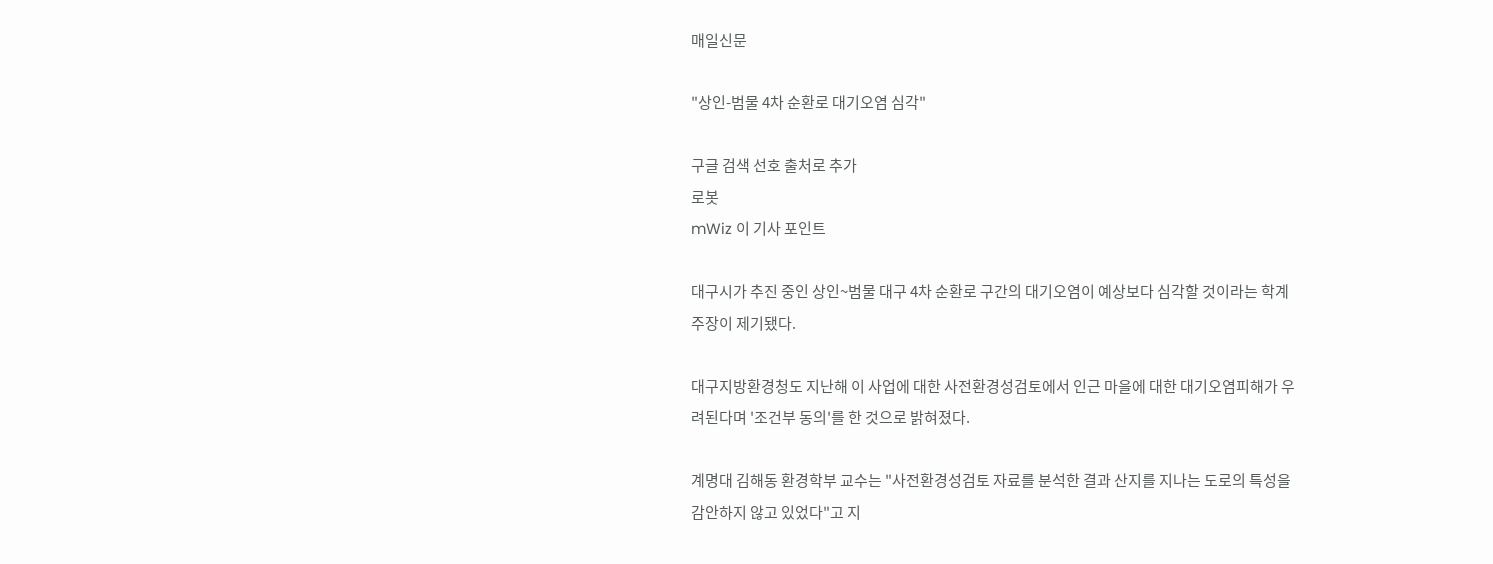매일신문

"상인-범물 4차 순환로 대기오염 심각"

구글 검색 선호 출처로 추가
로봇
mWiz 이 기사 포인트

대구시가 추진 중인 상인~범물 대구 4차 순환로 구간의 대기오염이 예상보다 심각할 것이라는 학계 주장이 제기됐다.

대구지방환경청도 지난해 이 사업에 대한 사전환경성검토에서 인근 마을에 대한 대기오염피해가 우려된다며 '조건부 동의'를 한 것으로 밝혀졌다.

계명대 김해동 환경학부 교수는 "사전환경성검토 자료를 분석한 결과 산지를 지나는 도로의 특성을 감안하지 않고 있었다"고 지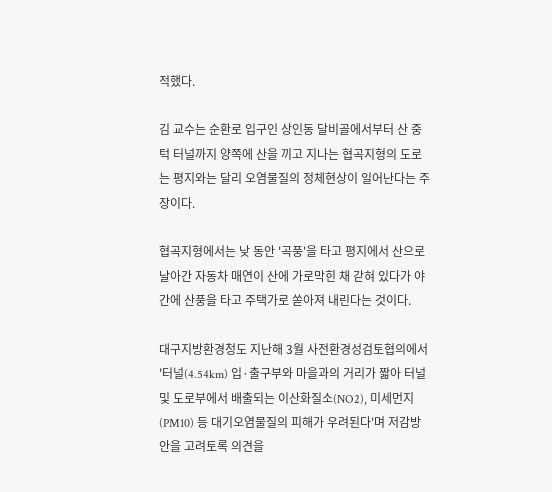적했다.

김 교수는 순환로 입구인 상인동 달비골에서부터 산 중턱 터널까지 양쪽에 산을 끼고 지나는 협곡지형의 도로는 평지와는 달리 오염물질의 정체현상이 일어난다는 주장이다.

협곡지형에서는 낮 동안 '곡풍'을 타고 평지에서 산으로 날아간 자동차 매연이 산에 가로막힌 채 갇혀 있다가 야간에 산풍을 타고 주택가로 쏟아져 내린다는 것이다.

대구지방환경청도 지난해 3월 사전환경성검토협의에서 '터널(4.54km) 입·출구부와 마을과의 거리가 짧아 터널 및 도로부에서 배출되는 이산화질소(NO2), 미세먼지(PM10) 등 대기오염물질의 피해가 우려된다'며 저감방안을 고려토록 의견을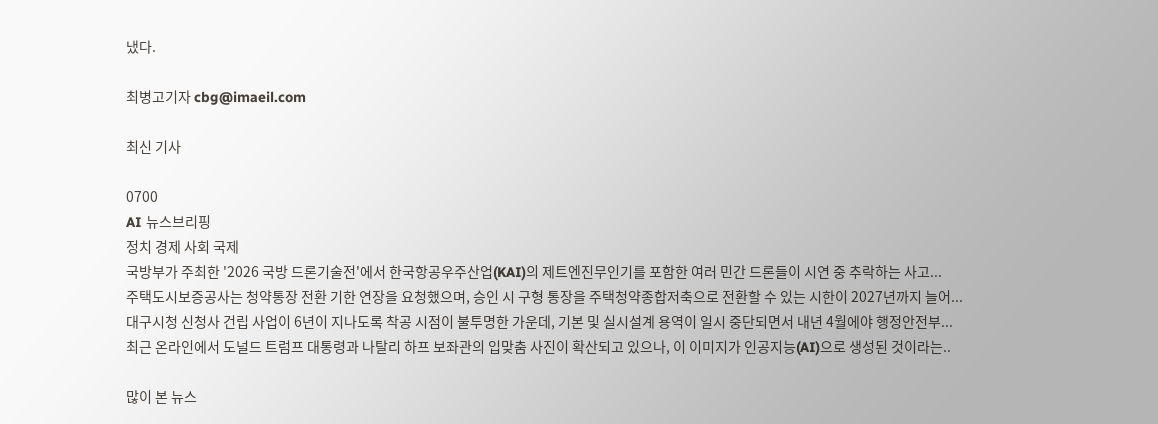냈다.

최병고기자 cbg@imaeil.com

최신 기사

0700
AI 뉴스브리핑
정치 경제 사회 국제
국방부가 주최한 '2026 국방 드론기술전'에서 한국항공우주산업(KAI)의 제트엔진무인기를 포함한 여러 민간 드론들이 시연 중 추락하는 사고...
주택도시보증공사는 청약통장 전환 기한 연장을 요청했으며, 승인 시 구형 통장을 주택청약종합저축으로 전환할 수 있는 시한이 2027년까지 늘어...
대구시청 신청사 건립 사업이 6년이 지나도록 착공 시점이 불투명한 가운데, 기본 및 실시설계 용역이 일시 중단되면서 내년 4월에야 행정안전부...
최근 온라인에서 도널드 트럼프 대통령과 나탈리 하프 보좌관의 입맞춤 사진이 확산되고 있으나, 이 이미지가 인공지능(AI)으로 생성된 것이라는..

많이 본 뉴스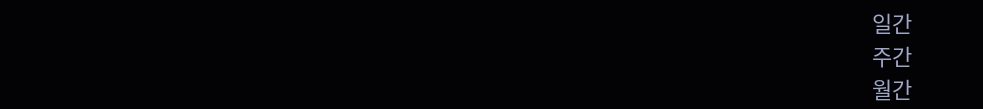일간
주간
월간